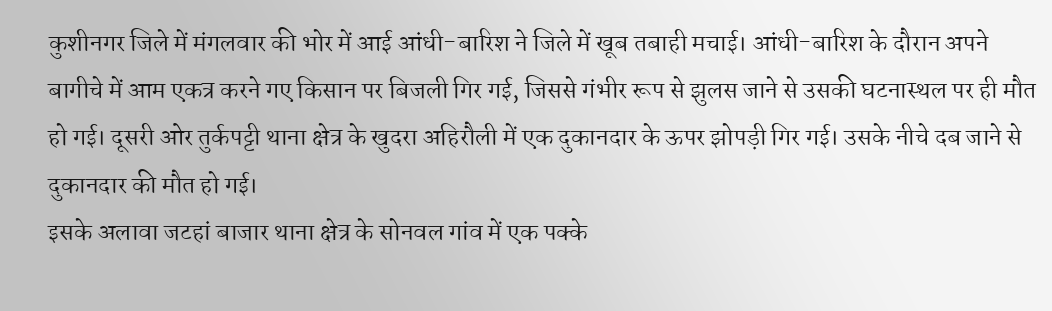कुशीनगर जिले में मंगलवार की भोर में आई आंधी-बारिश ने जिले में खूब तबाही मचाई। आंधी-बारिश के दौरान अपने बागीचे में आम एकत्र करने गए किसान पर बिजली गिर गई, जिससे गंभीर रूप से झुलस जाने से उसकी घटनास्थल पर ही मौत हो गई। दूसरी ओर तुर्कपट्टी थाना क्षेत्र के खुदरा अहिरौली में एक दुकानदार के ऊपर झोपड़ी गिर गई। उसके नीचे दब जाने से दुकानदार की मौत हो गई।
इसके अलावा जटहां बाजार थाना क्षेत्र के सोनवल गांव में एक पक्के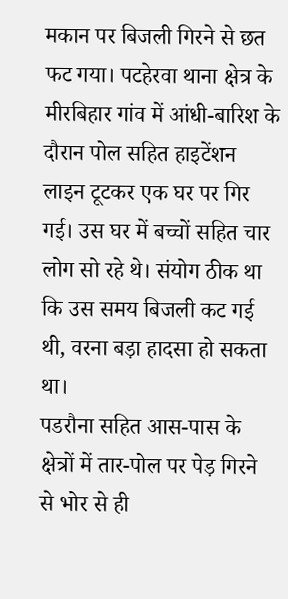मकान पर बिजली गिरने से छत फट गया। पटहेरवा थाना क्षेत्र के मीरबिहार गांव में आंधी-बारिश के दौरान पोल सहित हाइटेंशन लाइन टूटकर एक घर पर गिर गई। उस घर में बच्चों सहित चार लोग सो रहे थे। संयोग ठीक था कि उस समय बिजली कट गई थी, वरना बड़ा हादसा हो सकता था।
पडरौना सहित आस-पास के क्षेत्रों में तार-पोल पर पेड़ गिरने से भोर से ही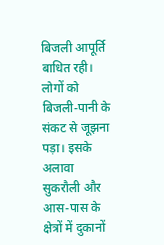बिजली आपूर्ति बाधित रही। लोगों को बिजली-पानी के संकट से जूझना पड़ा। इसके अलावा सुकरौली और आस-पास के क्षेत्रों में दुकानों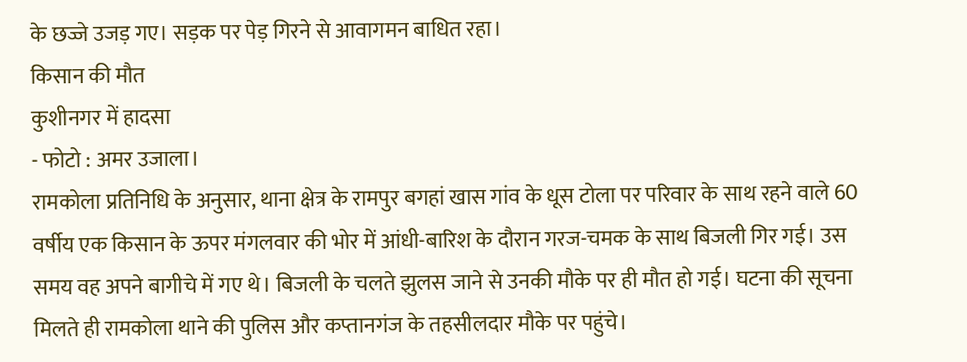के छज्जे उजड़ गए। सड़क पर पेड़ गिरने से आवागमन बाधित रहा।
किसान की मौत
कुशीनगर में हादसा
- फोटो : अमर उजाला।
रामकोला प्रतिनिधि के अनुसार, थाना क्षेत्र के रामपुर बगहां खास गांव के धूस टोला पर परिवार के साथ रहने वाले 60 वर्षीय एक किसान के ऊपर मंगलवार की भोर में आंधी-बारिश के दौरान गरज-चमक के साथ बिजली गिर गई। उस समय वह अपने बागीचे में गए थे। बिजली के चलते झुलस जाने से उनकी मौके पर ही मौत हो गई। घटना की सूचना मिलते ही रामकोला थाने की पुलिस और कप्तानगंज के तहसीलदार मौके पर पहुंचे।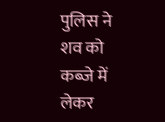पुलिस ने शव को कब्जे में लेकर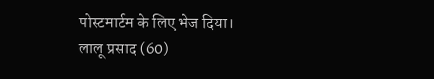पोस्टमार्टम के लिए भेज दिया।
लालू प्रसाद (60)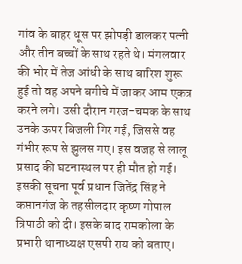गांव के बाहर धूस पर झोपड़ी डालकर पत्नी और तीन बच्चों के साथ रहते थे। मंगलवार की भोर में तेज आंधी के साथ बारिश शुरू हुई तो वह अपने बगीचे में जाकर आम एकत्र करने लगे। उसी दौरान गरज-चमक के साथ उनके ऊपर बिजली गिर गई, जिससे वह गंभीर रूप से झुलस गए। इस वजह से लालू प्रसाद की घटनास्थल पर ही मौत हो गई। इसकी सूचना पूर्व प्रधान जितेंद्र सिंह ने कप्तानगंज के तहसीलदार कृष्ण गोपाल त्रिपाठी को दी। इसके बाद रामकोला के प्रभारी थानाध्यक्ष एसपी राय को बताए।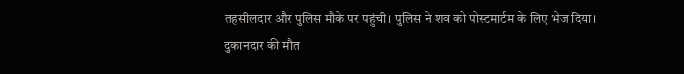तहसीलदार और पुलिस मौके पर पहुंची। पुलिस ने शव को पोस्टमार्टम के लिए भेज दिया।
दुकानदार की मौत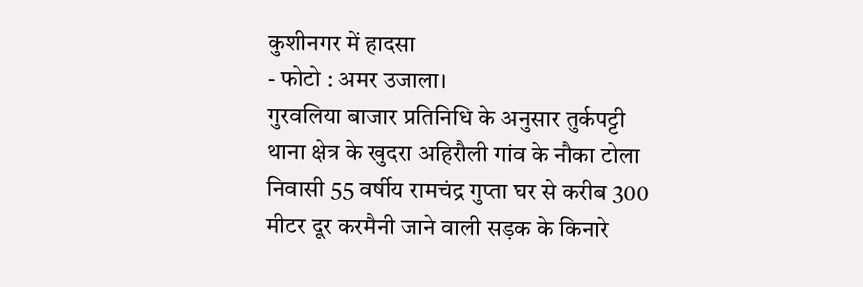कुशीनगर में हादसा
- फोटो : अमर उजाला।
गुरवलिया बाजार प्रतिनिधि के अनुसार तुर्कपट्टी थाना क्षेत्र के खुदरा अहिरौली गांव के नौका टोला निवासी 55 वर्षीय रामचंद्र गुप्ता घर से करीब 300 मीटर दूर करमैनी जाने वाली सड़क के किनारे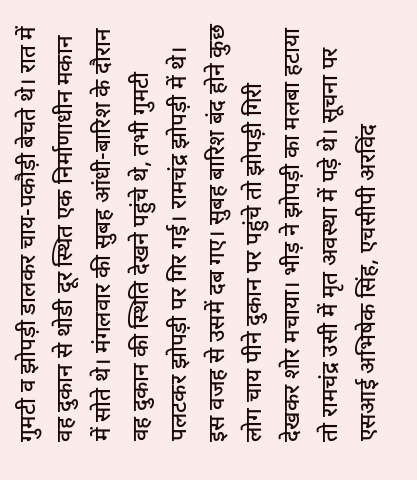गुमटी व झोपड़ी डालकर चाय-पकौड़ी बेचते थे। रात में वह दुकान से थोडी दूर स्थित एक निर्माणाधीन मकान में सोते थे। मंगलवार की सुबह आंधी-बारिश के दौरान वह दुकान की स्थिति देखने पहुंचे थे, तभी गुमटी पलटकर झोपड़ी पर गिर गई। रामचंद्र झोपड़ी में थे।
इस वजह से उसमें दब गए। सुबह बारिश बंद होने कुछ लोग चाय पीने दुकान पर पहुंचे तो झोपड़ी गिरी देखकर शोर मचाया। भीड़ ने झोपड़ी का मलबा हटाया तो रामचंद्र उसी में मृत अवस्था में पड़े थे। सूचना पर एसआई अभिषेक सिंह, एचसीपी अरविंद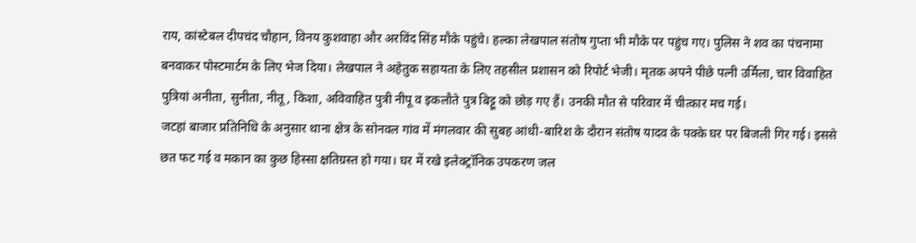राय, कांस्टेबल दीपचंद चौहान, विनय कुशवाहा और अरविंद सिंह मौके पहुंचे। हल्का लेखपाल संतोष गुप्ता भी मौके पर पहुंच गए। पुलिस ने शव का पंचनामा बनवाकर पोस्टमार्टम के लिए भेज दिया। लेखपाल ने अहेतुक सहायता के लिए तहसील प्रशासन को रिपोर्ट भेजी। मृतक अपने पीछे पत्नी उर्मिला, चार विवाहित पुत्रियां अनीता, सुनीता, नीतू, किशा, अविवाहित पुत्री नीपू व इकलौते पुत्र बिट्टू को छोड़ गए हैं। उनकी मौत से परिवार में चीत्कार मच गई।
जटहां बाजार प्रतिनिधि के अनुसार थाना क्षेत्र के सोनवल गांव में मंगलवार की सुबह आंधी-बारिश के दौरान संतोष यादव के पक्के घर पर बिजली गिर गई। इससे छत फट गई व मकान का कुछ हिस्सा क्षतिग्रस्त हो गया। घर में रखे इलेक्ट्रॉनिक उपकरण जल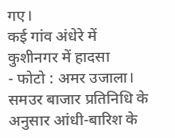गए।
कई गांव अंधेरे में
कुशीनगर में हादसा
- फोटो : अमर उजाला।
समउर बाजार प्रतिनिधि के अनुसार आंधी-बारिश के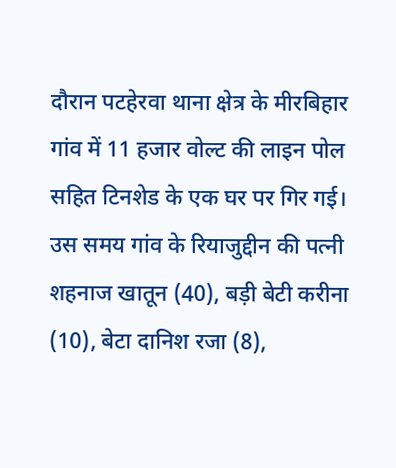दौरान पटहेरवा थाना क्षेत्र के मीरबिहार गांव में 11 हजार वोल्ट की लाइन पोल सहित टिनशेड के एक घर पर गिर गई। उस समय गांव के रियाजुद्दीन की पत्नी शहनाज खातून (40), बड़ी बेटी करीना (10), बेटा दानिश रजा (8),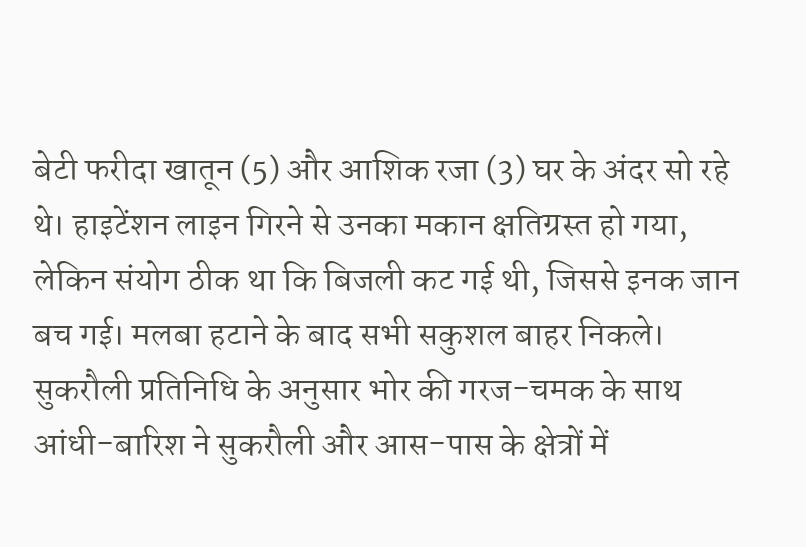बेटी फरीदा खातून (5) और आशिक रजा (3) घर के अंदर सो रहे थे। हाइटेंशन लाइन गिरने से उनका मकान क्षतिग्रस्त हो गया, लेकिन संयोग ठीक था कि बिजली कट गई थी, जिससे इनक जान बच गई। मलबा हटाने के बाद सभी सकुशल बाहर निकले।
सुकरौली प्रतिनिधि के अनुसार भोर की गरज-चमक के साथ आंधी-बारिश ने सुकरौली और आस-पास के क्षेत्रों में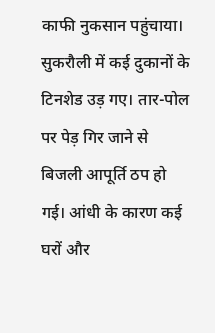काफी नुकसान पहुंचाया। सुकरौली में कई दुकानों के टिनशेड उड़ गए। तार-पोल पर पेड़ गिर जाने से बिजली आपूर्ति ठप हो गई। आंधी के कारण कई घरों और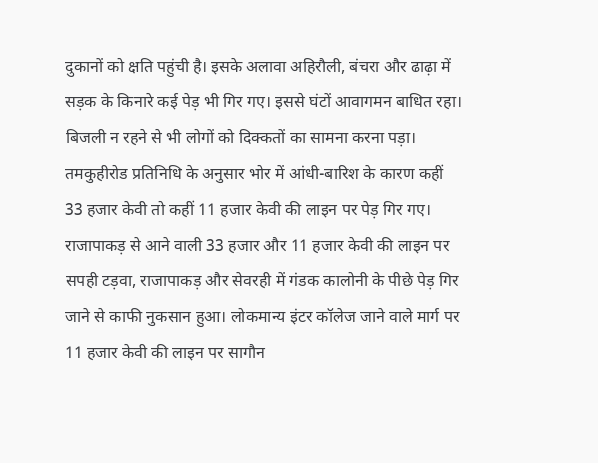दुकानों को क्षति पहुंची है। इसके अलावा अहिरौली, बंचरा और ढाढ़ा में सड़क के किनारे कई पेड़ भी गिर गए। इससे घंटों आवागमन बाधित रहा। बिजली न रहने से भी लोगों को दिक्कतों का सामना करना पड़ा।
तमकुहीरोड प्रतिनिधि के अनुसार भोर में आंधी-बारिश के कारण कहीं 33 हजार केवी तो कहीं 11 हजार केवी की लाइन पर पेड़ गिर गए। राजापाकड़ से आने वाली 33 हजार और 11 हजार केवी की लाइन पर सपही टड़वा, राजापाकड़ और सेवरही में गंडक कालोनी के पीछे पेड़ गिर जाने से काफी नुकसान हुआ। लोकमान्य इंटर कॉलेज जाने वाले मार्ग पर 11 हजार केवी की लाइन पर सागौन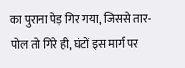का पुराना पेड़ गिर गया, जिससे तार-पोल तो गिरे ही, घंटों इस मार्ग पर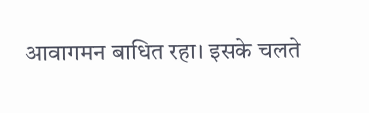आवागमन बाधित रहा। इसके चलते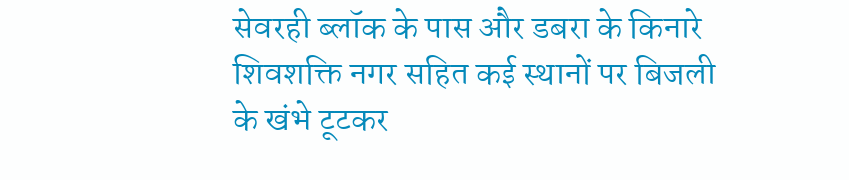सेवरही ब्लॉक के पास और डबरा के किनारे शिवशक्ति नगर सहित कई स्थानों पर बिजली के खंभे टूटकर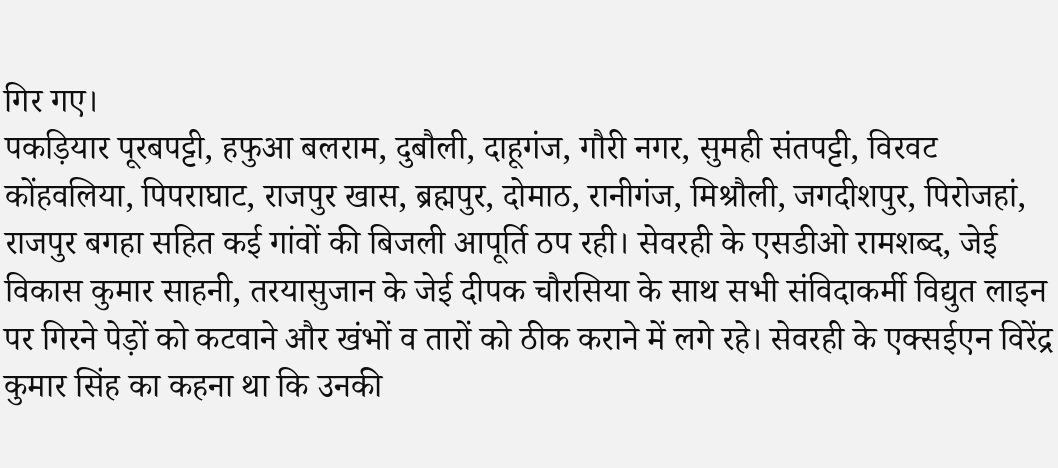गिर गए।
पकड़ियार पूरबपट्टी, हफुआ बलराम, दुबौली, दाहूगंज, गौरी नगर, सुमही संतपट्टी, विरवट कोंहवलिया, पिपराघाट, राजपुर खास, ब्रह्मपुर, दोमाठ, रानीगंज, मिश्रौली, जगदीशपुर, पिरोजहां, राजपुर बगहा सहित कई गांवों की बिजली आपूर्ति ठप रही। सेवरही के एसडीओ रामशब्द, जेई विकास कुमार साहनी, तरयासुजान के जेई दीपक चौरसिया के साथ सभी संविदाकर्मी विद्युत लाइन पर गिरने पेड़ों को कटवाने और खंभों व तारों को ठीक कराने में लगे रहे। सेवरही के एक्सईएन विरेंद्र कुमार सिंह का कहना था कि उनकी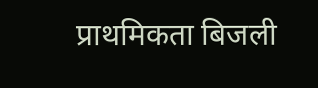प्राथमिकता बिजली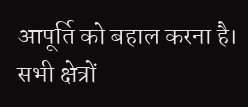आपूर्ति को बहाल करना है। सभी क्षेत्रों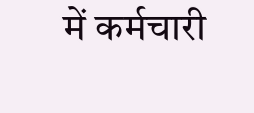में कर्मचारी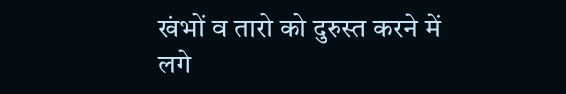खंभों व तारो को दुरुस्त करने में लगे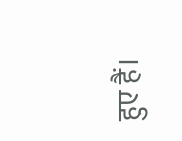हुए हैं।